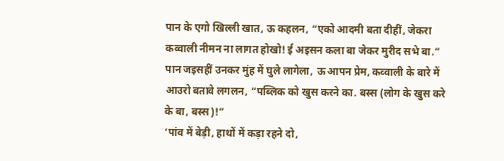पान के एगो खिल्ली खात, ऊ कहलन, “एको आदमी बता दीहीं, जेकरा कव्वाली नीमन ना लागत होखो! ई अइसन कला बा जेकर मुरीद सभे बा.” पान जइसहीं उनकर मुंह में घुले लागेला, ऊ आपन प्रेम, कव्वाली के बारे में आउरो बतावे लगलन, “पब्लिक को खुस करने का. बस्स (लोग के खुस करे के बा, बस्स)!”
‘पांव में बेड़ी, हाथों में कड़ा रहने दो,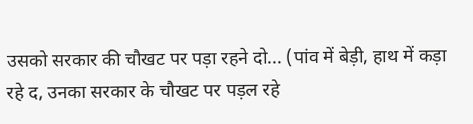उसको सरकार की चौखट पर पड़ा रहने दो... (पांव में बेड़ी, हाथ में कड़ा रहे द, उनका सरकार के चौखट पर पड़ल रहे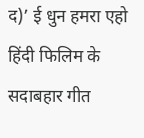द)’ ई धुन हमरा एहो हिंदी फिलिम के सदाबहार गीत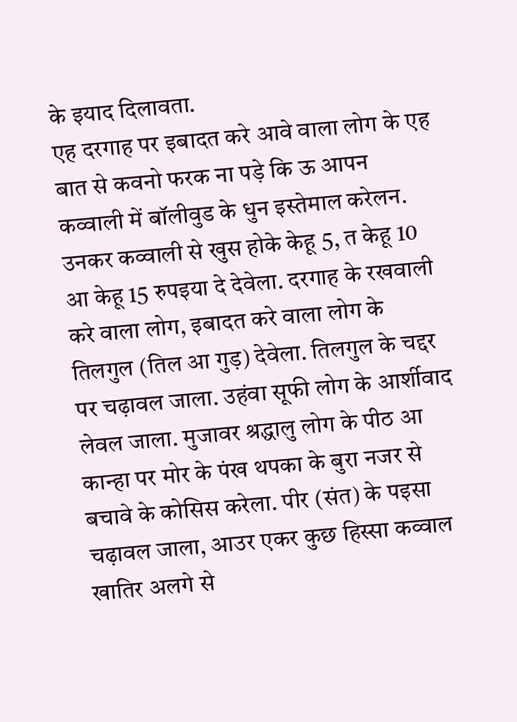के इयाद दिलावता.
एह दरगाह पर इबादत करे आवे वाला लोग के एह बात से कवनो फरक ना पड़े कि ऊ आपन कव्वाली में बॉलीवुड के धुन इस्तेमाल करेलन. उनकर कव्वाली से खुस होके केहू 5, त केहू 10 आ केहू 15 रुपइया दे देवेला. दरगाह के रखवाली करे वाला लोग, इबादत करे वाला लोग के तिलगुल (तिल आ गुड़) देवेला. तिलगुल के चद्दर पर चढ़ावल जाला. उहंवा सूफी लोग के आर्शीवाद लेवल जाला. मुजावर श्रद्धालु लोग के पीठ आ कान्हा पर मोर के पंख थपका के बुरा नजर से बचावे के कोसिस करेला. पीर (संत) के पइसा चढ़ावल जाला, आउर एकर कुछ हिस्सा कव्वाल खातिर अलगे से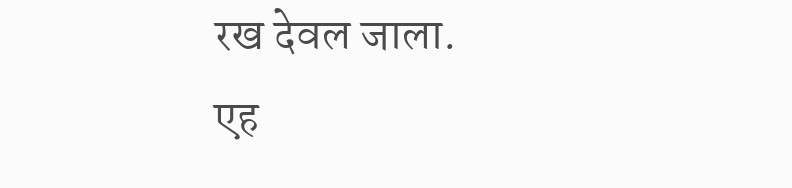रख देवल जाला.
एह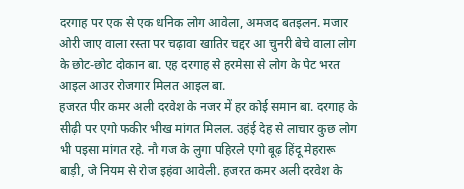दरगाह पर एक से एक धनिक लोग आवेला, अमजद बतइलन. मजार ओरी जाए वाला रस्ता पर चढ़ावा खातिर चद्दर आ चुनरी बेचे वाला लोग के छोट-छोट दोकान बा. एह दरगाह से हरमेसा से लोग के पेट भरत आइल आउर रोजगार मिलत आइल बा.
हजरत पीर कमर अली दरवेश के नजर में हर कोई समान बा. दरगाह के सीढ़ी पर एगो फकीर भीख मांगत मिलल. उहंई देह से लाचार कुछ लोग भी पइसा मांगत रहे. नौ गज के लुगा पहिरले एगो बूढ़ हिंदू मेहरारू बाड़ी, जे नियम से रोज इहंवा आवेली. हजरत कमर अली दरवेश के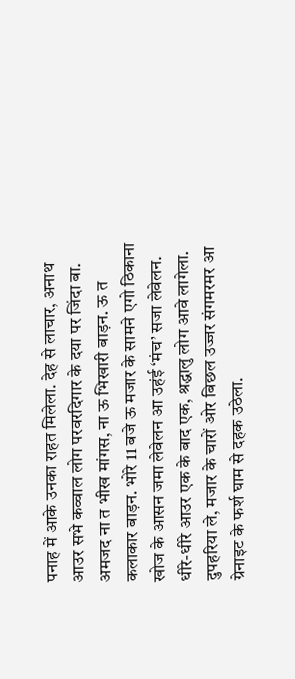पनाह में आके उनका राहत मिलेला. देह से लाचार, अनाथ आउर सभे कव्वाल लोग परवरदिगार के दया पर जिंदा बा.
अमजद ना त भीख मांगस, ना ऊ भिखारी बाड़न. ऊ त कलाकार बाड़न. भोरे 11 बजे ऊ मजार के सामने एगो ठिकाना खोज के आसन जमा लेवेलन आ उहंई ‘मंच’ सजा लेवेलन. धीरे-धीरे आउर एक के बाद एक, श्रद्धालु लोग आवे लागेला. दुपहरिया ले, मजार के चारों ओर बिछल उज्जर संगमरमर आ ग्रेनाइट के फर्श घाम से दहक उठेला.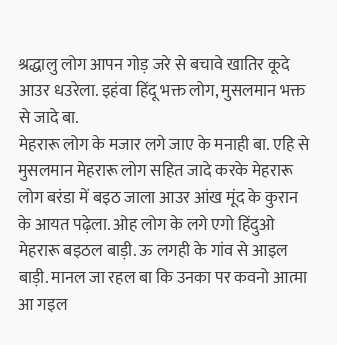श्रद्धालु लोग आपन गोड़ जरे से बचावे खातिर कूदे आउर धउरेला. इहंवा हिंदू भक्त लोग, मुसलमान भक्त से जादे बा.
मेहरारू लोग के मजार लगे जाए के मनाही बा. एहि से मुसलमान मेहरारू लोग सहित जादे करके मेहरारू लोग बरंडा में बइठ जाला आउर आंख मूंद के कुरान के आयत पढ़ेला. ओह लोग के लगे एगो हिंदुओ मेहरारू बइठल बाड़ी. ऊ लगही के गांव से आइल बाड़ी. मानल जा रहल बा कि उनका पर कवनो आत्मा आ गइल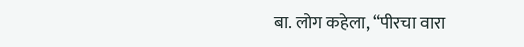बा. लोग कहेला, “पीरचा वारा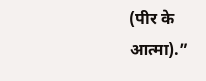(पीर के आत्मा).”